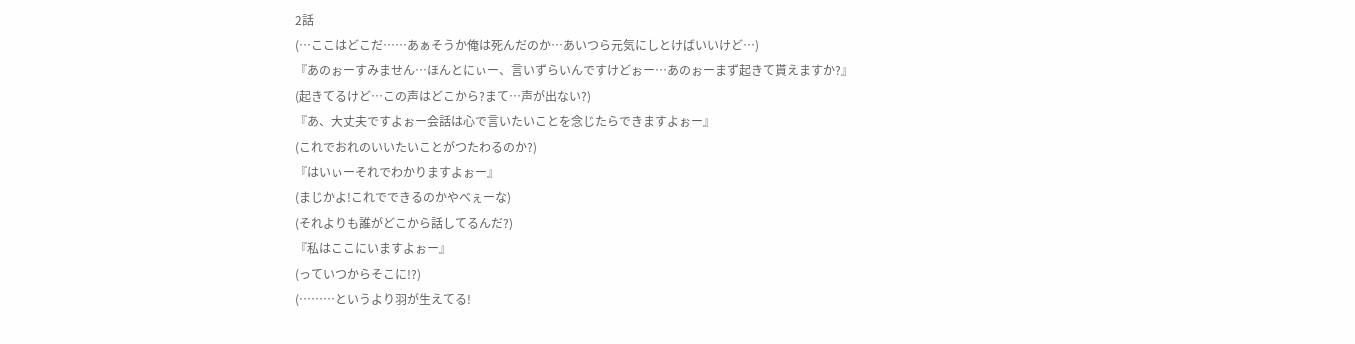2話
(…ここはどこだ……あぁそうか俺は死んだのか…あいつら元気にしとけばいいけど…)
『あのぉーすみません…ほんとにぃー、言いずらいんですけどぉー…あのぉーまず起きて貰えますか?』
(起きてるけど…この声はどこから?まて…声が出ない?)
『あ、大丈夫ですよぉー会話は心で言いたいことを念じたらできますよぉー』
(これでおれのいいたいことがつたわるのか?)
『はいぃーそれでわかりますよぉー』
(まじかよ!これでできるのかやべぇーな)
(それよりも誰がどこから話してるんだ?)
『私はここにいますよぉー』
(っていつからそこに!?)
(………というより羽が生えてる!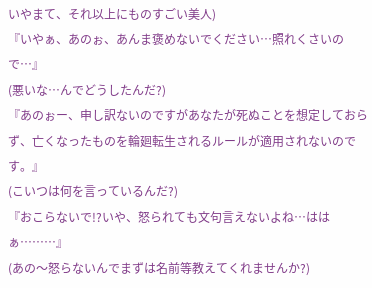いやまて、それ以上にものすごい美人)
『いやぁ、あのぉ、あんま褒めないでください…照れくさいので…』
(悪いな…んでどうしたんだ?)
『あのぉー、申し訳ないのですがあなたが死ぬことを想定しておらず、亡くなったものを輪廻転生されるルールが適用されないのです。』
(こいつは何を言っているんだ?)
『おこらないで!?いや、怒られても文句言えないよね…ははぁ………』
(あの〜怒らないんでまずは名前等教えてくれませんか?)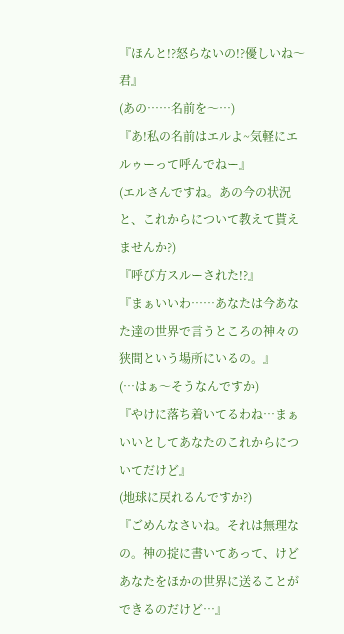『ほんと!?怒らないの!?優しいね〜君』
(あの……名前を〜…)
『あ!私の名前はエルよ~気軽にエルゥーって呼んでねー』
(エルさんですね。あの今の状況と、これからについて教えて貰えませんか?)
『呼び方スルーされた!?』
『まぁいいわ……あなたは今あなた達の世界で言うところの神々の狭間という場所にいるの。』
(…はぁ〜そうなんですか)
『やけに落ち着いてるわね…まぁいいとしてあなたのこれからについてだけど』
(地球に戻れるんですか?)
『ごめんなさいね。それは無理なの。神の掟に書いてあって、けどあなたをほかの世界に送ることができるのだけど…』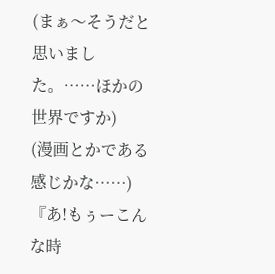(まぁ〜そうだと思いました。……ほかの世界ですか)
(漫画とかである感じかな……)
『あ!もぅーこんな時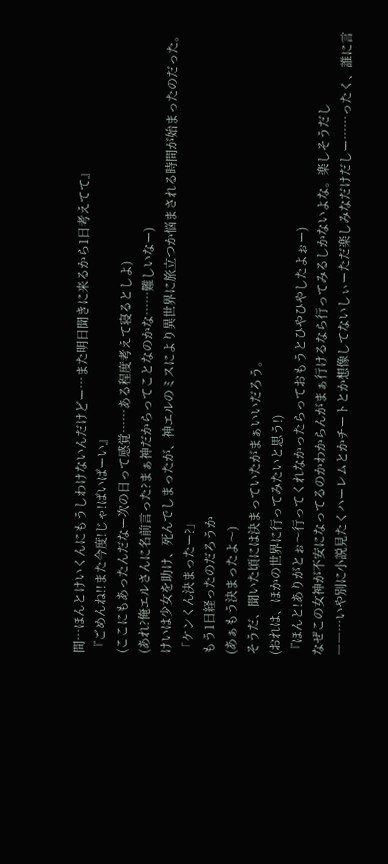間…ほんとけいくんにもうしわけないんだけどー…また明日聞きに来るから1日考えてて』
『ごめんね!!また今度!じゃ!ばいばーい』
(ここにもあったんだなー次の日って感覚……ある程度考えて寝るとしよ)
(あれ?俺エルさんに名前言った?まぁ神だからってことなのかな……難しいなー)
けいは少女を助け、死んでしまったが、神エルのミスにより異世界に旅立つか悩まされる時間が始まったのだった。「ケンくん決まったー?」
もう1日経ったのだろうか
(あぁもう決まったよ〜)
そうだ、聞いた頃には決まっていたがまぁいいだろう。
(おれは、ほかの世界に行ってみたいと思う!)
『ほんと!ありがとぉ〜行ってくれなかったらっておもうとひやひやしたよぉー)
なぜこの女神が不安になってるのかわからんがまぁ行けるなら行ってみるしかないよな。楽しそうだし
――…いや別に小説見たくハーレムとかチートとか想像してないしぃーただ楽しみなだけだしー……ったく、誰に言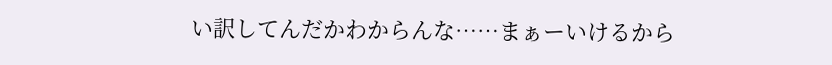い訳してんだかわからんな……まぁーいけるから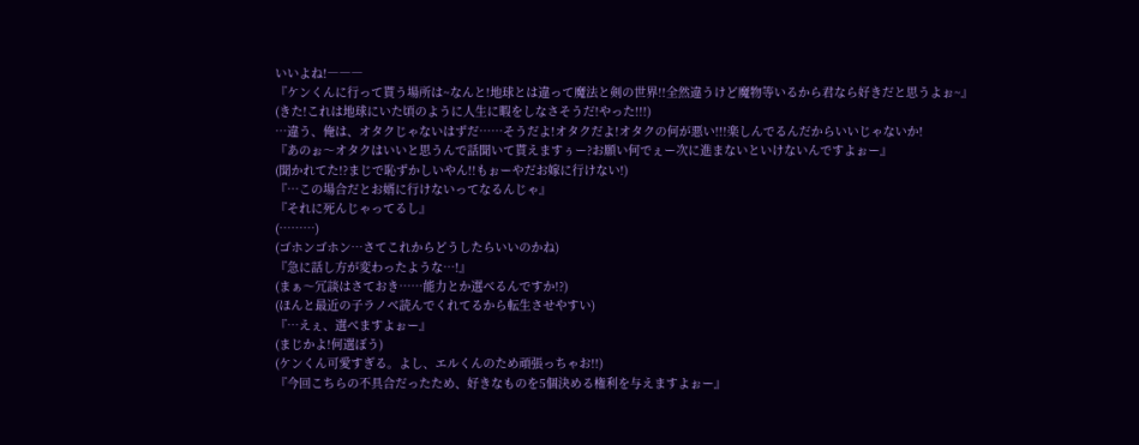いいよね!―――
『ケンくんに行って貰う場所は~なんと!地球とは違って魔法と剣の世界!!全然違うけど魔物等いるから君なら好きだと思うよぉ~』
(きた!これは地球にいた頃のように人生に暇をしなさそうだ!やった!!!)
…違う、俺は、オタクじゃないはずだ……そうだよ!オタクだよ!オタクの何が悪い!!!楽しんでるんだからいいじゃないか!
『あのぉ〜オタクはいいと思うんで話聞いて貰えますぅー?お願い何でぇー次に進まないといけないんですよぉー』
(聞かれてた!?まじで恥ずかしいやん!!もぉーやだお嫁に行けない!)
『…この場合だとお婿に行けないってなるんじゃ』
『それに死んじゃってるし』
(………)
(ゴホンゴホン…さてこれからどうしたらいいのかね)
『急に話し方が変わったような…!』
(まぁ〜冗談はさておき……能力とか選べるんですか!?)
(ほんと最近の子ラノベ読んでくれてるから転生させやすい)
『…えぇ、選べますよぉー』
(まじかよ!何選ぼう)
(ケンくん可愛すぎる。よし、エルくんのため頑張っちゃお!!)
『今回こちらの不具合だったため、好きなものを5個決める権利を与えますよぉー』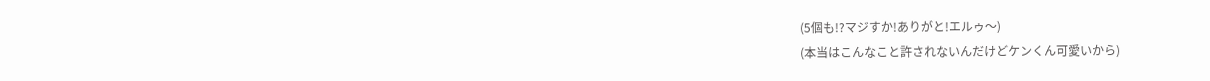(5個も!?マジすか!ありがと!エルゥ〜)
(本当はこんなこと許されないんだけどケンくん可愛いから)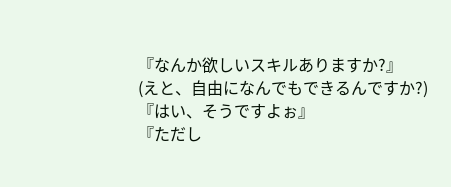『なんか欲しいスキルありますか?』
(えと、自由になんでもできるんですか?)
『はい、そうですよぉ』
『ただし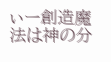ぃー創造魔法は神の分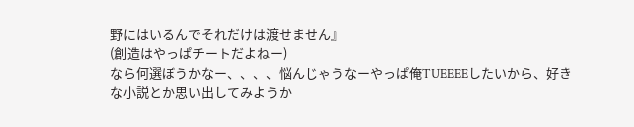野にはいるんでそれだけは渡せません』
(創造はやっぱチートだよねー)
なら何選ぼうかなー、、、、悩んじゃうなーやっぱ俺TUEEEEしたいから、好きな小説とか思い出してみようか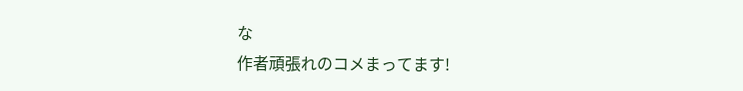な
作者頑張れのコメまってます!